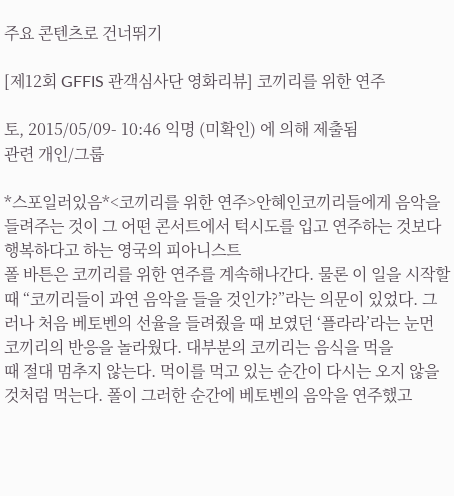주요 콘텐츠로 건너뛰기

[제12회 GFFIS 관객심사단 영화리뷰] 코끼리를 위한 연주

토, 2015/05/09- 10:46 익명 (미확인) 에 의해 제출됨
관련 개인/그룹

*스포일러있음*<코끼리를 위한 연주>안혜인코끼리들에게 음악을 들려주는 것이 그 어떤 콘서트에서 턱시도를 입고 연주하는 것보다 행복하다고 하는 영국의 피아니스트
폴 바튼은 코끼리를 위한 연주를 계속해나간다. 물론 이 일을 시작할 때 “코끼리들이 과연 음악을 들을 것인가?”라는 의문이 있었다. 그러나 처음 베토벤의 선율을 들려줬을 때 보였던 ‘플라라’라는 눈먼 코끼리의 반응을 놀라웠다. 대부분의 코끼리는 음식을 먹을
때 절대 멈추지 않는다. 먹이를 먹고 있는 순간이 다시는 오지 않을 것처럼 먹는다. 폴이 그러한 순간에 베토벤의 음악을 연주했고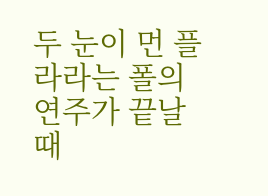두 눈이 먼 플라라는 폴의 연주가 끝날 때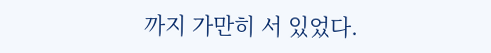까지 가만히 서 있었다.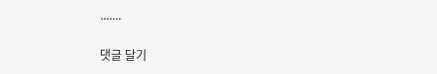.......

댓글 달기